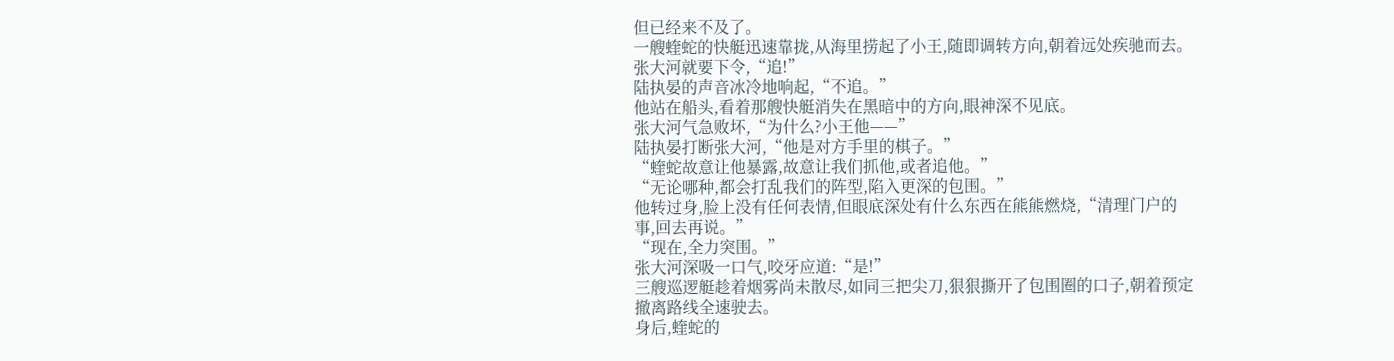但已经来不及了。
一艘蝰蛇的快艇迅速靠拢,从海里捞起了小王,随即调转方向,朝着远处疾驰而去。
张大河就要下令,“追!”
陆执晏的声音冰冷地响起,“不追。”
他站在船头,看着那艘快艇消失在黑暗中的方向,眼神深不见底。
张大河气急败坏,“为什么?小王他——”
陆执晏打断张大河,“他是对方手里的棋子。”
“蝰蛇故意让他暴露,故意让我们抓他,或者追他。”
“无论哪种,都会打乱我们的阵型,陷入更深的包围。”
他转过身,脸上没有任何表情,但眼底深处有什么东西在熊熊燃烧,“清理门户的事,回去再说。”
“现在,全力突围。”
张大河深吸一口气,咬牙应道:“是!”
三艘巡逻艇趁着烟雾尚未散尽,如同三把尖刀,狠狠撕开了包围圈的口子,朝着预定撤离路线全速驶去。
身后,蝰蛇的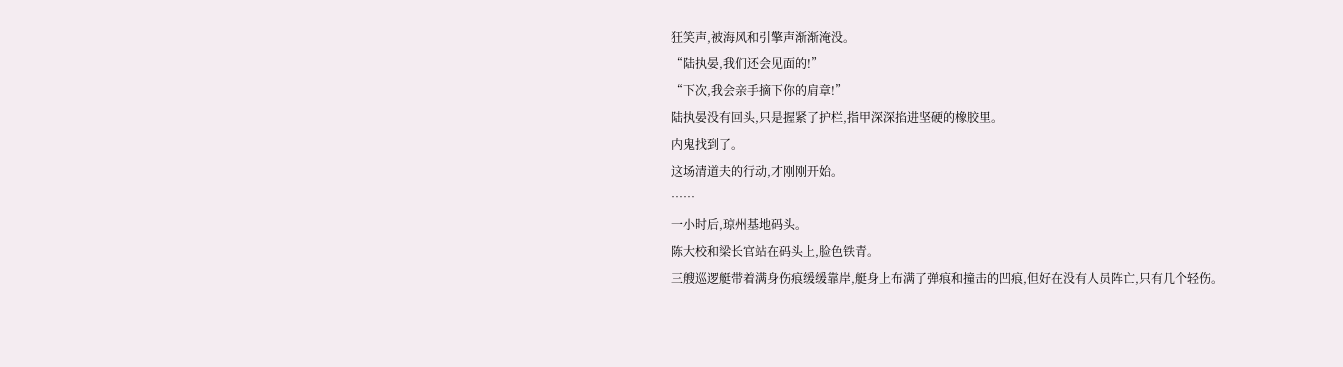狂笑声,被海风和引擎声渐渐淹没。
“陆执晏,我们还会见面的!”
“下次,我会亲手摘下你的肩章!”
陆执晏没有回头,只是握紧了护栏,指甲深深掐进坚硬的橡胶里。
内鬼找到了。
这场清道夫的行动,才刚刚开始。
……
一小时后,琼州基地码头。
陈大校和梁长官站在码头上,脸色铁青。
三艘巡逻艇带着满身伤痕缓缓靠岸,艇身上布满了弹痕和撞击的凹痕,但好在没有人员阵亡,只有几个轻伤。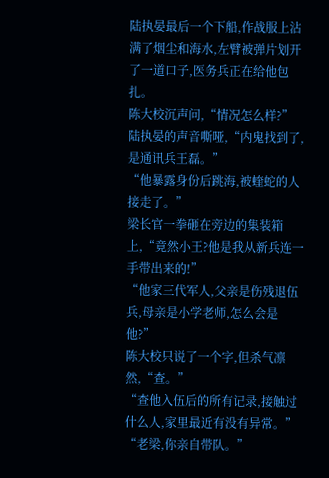陆执晏最后一个下船,作战服上沾满了烟尘和海水,左臂被弹片划开了一道口子,医务兵正在给他包扎。
陈大校沉声问,“情况怎么样?”
陆执晏的声音嘶哑,“内鬼找到了,是通讯兵王磊。”
“他暴露身份后跳海,被蝰蛇的人接走了。”
梁长官一拳砸在旁边的集装箱上,“竟然小王?他是我从新兵连一手带出来的!”
“他家三代军人,父亲是伤残退伍兵,母亲是小学老师,怎么会是他?”
陈大校只说了一个字,但杀气凛然,“查。”
“查他入伍后的所有记录,接触过什么人,家里最近有没有异常。”
“老梁,你亲自带队。”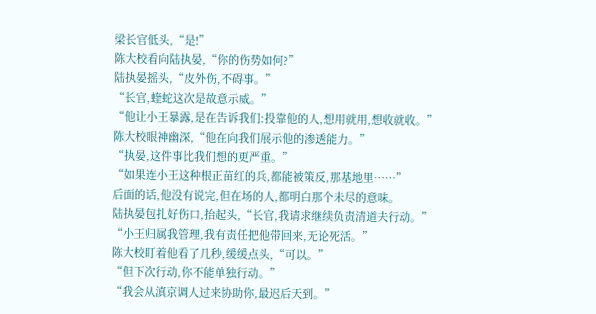梁长官低头,“是!”
陈大校看向陆执晏,“你的伤势如何?”
陆执晏摇头,“皮外伤,不碍事。”
“长官,蝰蛇这次是故意示威。”
“他让小王暴露,是在告诉我们:投靠他的人,想用就用,想收就收。”
陈大校眼神幽深,“他在向我们展示他的渗透能力。”
“执晏,这件事比我们想的更严重。”
“如果连小王这种根正苗红的兵,都能被策反,那基地里……”
后面的话,他没有说完,但在场的人,都明白那个未尽的意味。
陆执晏包扎好伤口,抬起头,“长官,我请求继续负责清道夫行动。”
“小王归属我管理,我有责任把他带回来,无论死活。”
陈大校盯着他看了几秒,缓缓点头,“可以。”
“但下次行动,你不能单独行动。”
“我会从滇京调人过来协助你,最迟后天到。”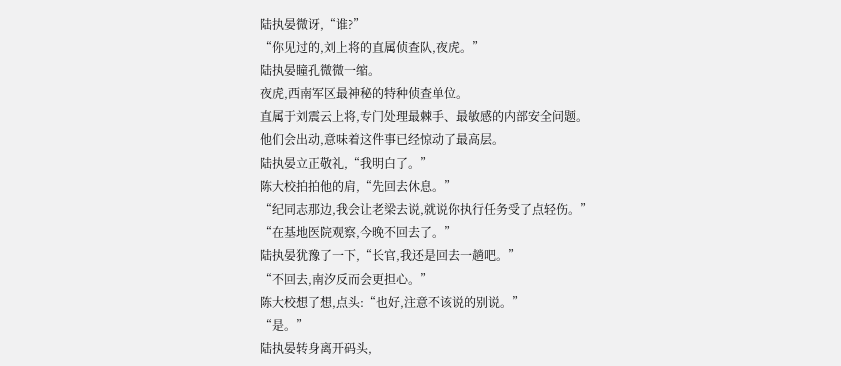陆执晏微讶,“谁?”
“你见过的,刘上将的直属侦查队,夜虎。”
陆执晏瞳孔微微一缩。
夜虎,西南军区最神秘的特种侦查单位。
直属于刘震云上将,专门处理最棘手、最敏感的内部安全问题。
他们会出动,意味着这件事已经惊动了最高层。
陆执晏立正敬礼,“我明白了。”
陈大校拍拍他的肩,“先回去休息。”
“纪同志那边,我会让老梁去说,就说你执行任务受了点轻伤。”
“在基地医院观察,今晚不回去了。”
陆执晏犹豫了一下,“长官,我还是回去一趟吧。”
“不回去,南汐反而会更担心。”
陈大校想了想,点头:“也好,注意不该说的别说。”
“是。”
陆执晏转身离开码头,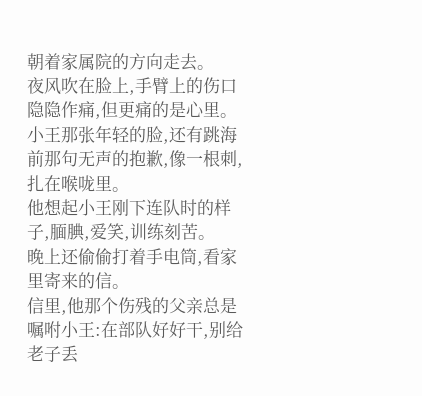朝着家属院的方向走去。
夜风吹在脸上,手臂上的伤口隐隐作痛,但更痛的是心里。
小王那张年轻的脸,还有跳海前那句无声的抱歉,像一根刺,扎在喉咙里。
他想起小王刚下连队时的样子,腼腆,爱笑,训练刻苦。
晚上还偷偷打着手电筒,看家里寄来的信。
信里,他那个伤残的父亲总是嘱咐小王:在部队好好干,别给老子丢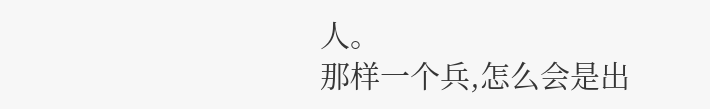人。
那样一个兵,怎么会是出